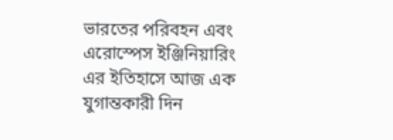ভারতের পরিবহন এবং এরোস্পেস ইঞ্জিনিয়ারিং এর ইতিহাসে আজ এক যুগান্তকারী দিন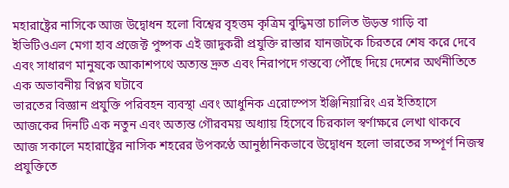মহারাষ্ট্রের নাসিকে আজ উদ্বোধন হলো বিশ্বের বৃহত্তম কৃত্রিম বুদ্ধিমত্তা চালিত উড়ন্ত গাড়ি বা ইভিটিওএল মেগা হাব প্রজেক্ট পুষ্পক এই জাদুকরী প্রযুক্তি রাস্তার যানজটকে চিরতরে শেষ করে দেবে এবং সাধারণ মানুষকে আকাশপথে অত্যন্ত দ্রুত এবং নিরাপদে গন্তব্যে পৌঁছে দিয়ে দেশের অর্থনীতিতে এক অভাবনীয় বিপ্লব ঘটাবে
ভারতের বিজ্ঞান প্রযুক্তি পরিবহন ব্যবস্থা এবং আধুনিক এরোস্পেস ইঞ্জিনিয়ারিং এর ইতিহাসে আজকের দিনটি এক নতুন এবং অত্যন্ত গৌরবময় অধ্যায় হিসেবে চিরকাল স্বর্ণাক্ষরে লেখা থাকবে আজ সকালে মহারাষ্ট্রের নাসিক শহরের উপকণ্ঠে আনুষ্ঠানিকভাবে উদ্বোধন হলো ভারতের সম্পূর্ণ নিজস্ব প্রযুক্তিতে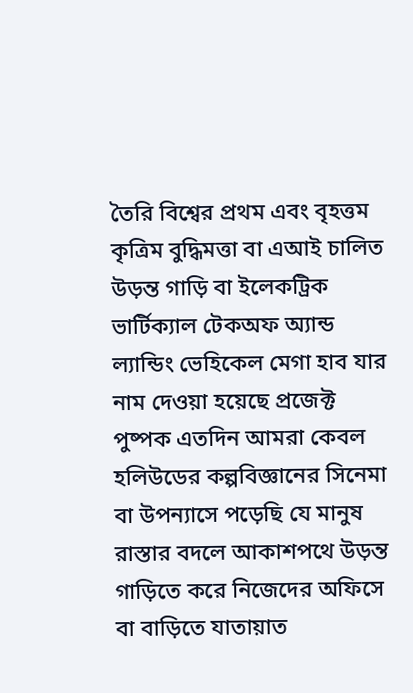তৈরি বিশ্বের প্রথম এবং বৃহত্তম কৃত্রিম বুদ্ধিমত্তা বা এআই চালিত উড়ন্ত গাড়ি বা ইলেকট্রিক ভার্টিক্যাল টেকঅফ অ্যান্ড ল্যান্ডিং ভেহিকেল মেগা হাব যার নাম দেওয়া হয়েছে প্রজেক্ট পুষ্পক এতদিন আমরা কেবল হলিউডের কল্পবিজ্ঞানের সিনেমা বা উপন্যাসে পড়েছি যে মানুষ রাস্তার বদলে আকাশপথে উড়ন্ত গাড়িতে করে নিজেদের অফিসে বা বাড়িতে যাতায়াত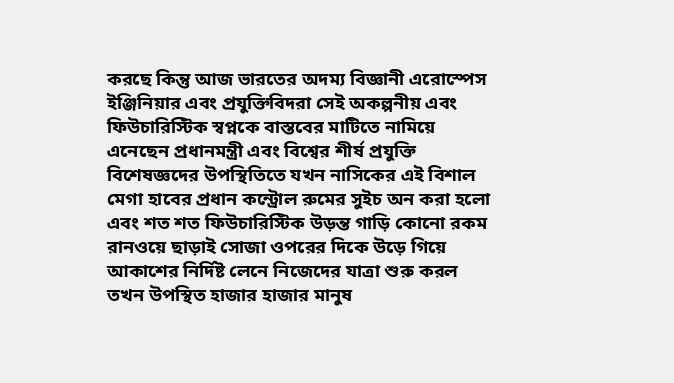করছে কিন্তু আজ ভারতের অদম্য বিজ্ঞানী এরোস্পেস ইঞ্জিনিয়ার এবং প্রযুক্তিবিদরা সেই অকল্পনীয় এবং ফিউচারিস্টিক স্বপ্নকে বাস্তবের মাটিতে নামিয়ে এনেছেন প্রধানমন্ত্রী এবং বিশ্বের শীর্ষ প্রযুক্তি বিশেষজ্ঞদের উপস্থিতিতে যখন নাসিকের এই বিশাল মেগা হাবের প্রধান কন্ট্রোল রুমের সুইচ অন করা হলো এবং শত শত ফিউচারিস্টিক উড়ন্ত গাড়ি কোনো রকম রানওয়ে ছাড়াই সোজা ওপরের দিকে উড়ে গিয়ে আকাশের নির্দিষ্ট লেনে নিজেদের যাত্রা শুরু করল তখন উপস্থিত হাজার হাজার মানুষ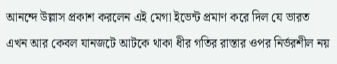আনন্দে উল্লাস প্রকাশ করলেন এই মেগা ইভেন্ট প্রমাণ করে দিল যে ভারত এখন আর কেবল যানজটে আটকে থাকা ধীর গতির রাস্তার ওপর নির্ভরশীল নয়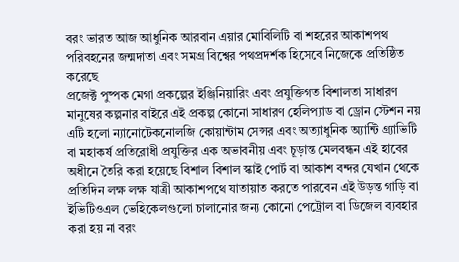বরং ভারত আজ আধুনিক আরবান এয়ার মোবিলিটি বা শহরের আকাশপথ পরিবহনের জন্মদাতা এবং সমগ্র বিশ্বের পথপ্রদর্শক হিসেবে নিজেকে প্রতিষ্ঠিত করেছে
প্রজেক্ট পুষ্পক মেগা প্রকল্পের ইঞ্জিনিয়ারিং এবং প্রযুক্তিগত বিশালতা সাধারণ মানুষের কল্পনার বাইরে এই প্রকল্প কোনো সাধারণ হেলিপ্যাড বা ড্রোন স্টেশন নয় এটি হলো ন্যানোটেকনোলজি কোয়ান্টাম সেন্সর এবং অত্যাধুনিক অ্যান্টি গ্র্যাভিটি বা মহাকর্ষ প্রতিরোধী প্রযুক্তির এক অভাবনীয় এবং চূড়ান্ত মেলবন্ধন এই হাবের অধীনে তৈরি করা হয়েছে বিশাল বিশাল স্কাই পোর্ট বা আকাশ বন্দর যেখান থেকে প্রতিদিন লক্ষ লক্ষ যাত্রী আকাশপথে যাতায়াত করতে পারবেন এই উড়ন্ত গাড়ি বা ইভিটিওএল ভেহিকেলগুলো চালানোর জন্য কোনো পেট্রোল বা ডিজেল ব্যবহার করা হয় না বরং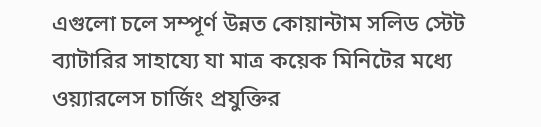এগুলো চলে সম্পূর্ণ উন্নত কোয়ান্টাম সলিড স্টেট ব্যাটারির সাহায্যে যা মাত্র কয়েক মিনিটের মধ্যে ওয়্যারলেস চার্জিং প্রযুক্তির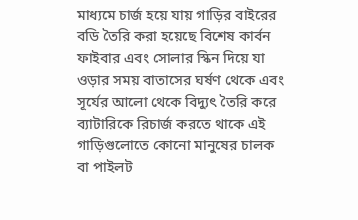মাধ্যমে চার্জ হয়ে যায় গাড়ির বাইরের বডি তৈরি করা হয়েছে বিশেষ কার্বন ফাইবার এবং সোলার স্কিন দিয়ে যা ওড়ার সময় বাতাসের ঘর্ষণ থেকে এবং সূর্যের আলো থেকে বিদ্যুৎ তৈরি করে ব্যাটারিকে রিচার্জ করতে থাকে এই গাড়িগুলোতে কোনো মানুষের চালক বা পাইলট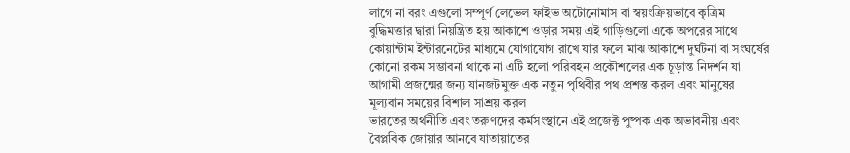লাগে না বরং এগুলো সম্পূর্ণ লেভেল ফাইভ অটোনোমাস বা স্বয়ংক্রিয়ভাবে কৃত্রিম বুদ্ধিমত্তার দ্বারা নিয়ন্ত্রিত হয় আকাশে ওড়ার সময় এই গাড়িগুলো একে অপরের সাথে কোয়ান্টাম ইন্টারনেটের মাধ্যমে যোগাযোগ রাখে যার ফলে মাঝ আকাশে দুর্ঘটনা বা সংঘর্ষের কোনো রকম সম্ভাবনা থাকে না এটি হলো পরিবহন প্রকৌশলের এক চূড়ান্ত নিদর্শন যা আগামী প্রজন্মের জন্য যানজটমুক্ত এক নতুন পৃথিবীর পথ প্রশস্ত করল এবং মানুষের মূল্যবান সময়ের বিশাল সাশ্রয় করল
ভারতের অর্থনীতি এবং তরুণদের কর্মসংস্থানে এই প্রজেক্ট পুষ্পক এক অভাবনীয় এবং বৈপ্লবিক জোয়ার আনবে যাতায়াতের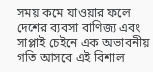সময় কমে যাওয়ার ফলে দেশের ব্যবসা বাণিজ্য এবং সাপ্লাই চেইনে এক অভাবনীয় গতি আসবে এই বিশাল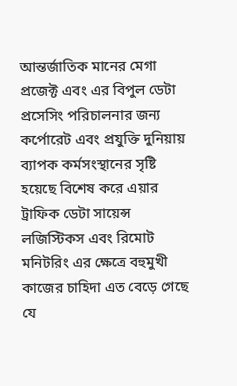আন্তর্জাতিক মানের মেগা প্রজেক্ট এবং এর বিপুল ডেটা প্রসেসিং পরিচালনার জন্য কর্পোরেট এবং প্রযুক্তি দুনিয়ায় ব্যাপক কর্মসংস্থানের সৃষ্টি হয়েছে বিশেষ করে এয়ার ট্রাফিক ডেটা সায়েন্স লজিস্টিকস এবং রিমোট মনিটরিং এর ক্ষেত্রে বহুমুখী কাজের চাহিদা এত বেড়ে গেছে যে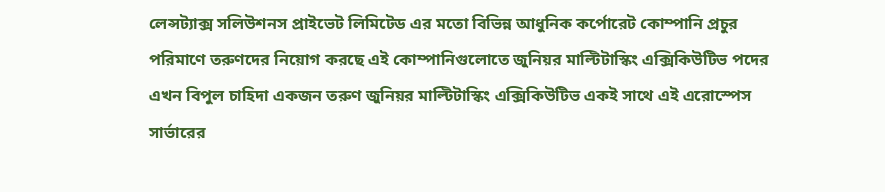লেন্সট্যাক্স সলিউশনস প্রাইভেট লিমিটেড এর মতো বিভিন্ন আধুনিক কর্পোরেট কোম্পানি প্রচুর পরিমাণে তরুণদের নিয়োগ করছে এই কোম্পানিগুলোতে জুনিয়র মাল্টিটাস্কিং এক্সিকিউটিভ পদের এখন বিপুল চাহিদা একজন তরুণ জুনিয়র মাল্টিটাস্কিং এক্সিকিউটিভ একই সাথে এই এরোস্পেস সার্ভারের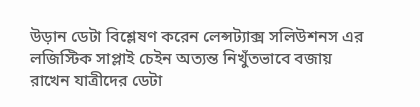উড়ান ডেটা বিশ্লেষণ করেন লেন্সট্যাক্স সলিউশনস এর লজিস্টিক সাপ্লাই চেইন অত্যন্ত নিখুঁতভাবে বজায় রাখেন যাত্রীদের ডেটা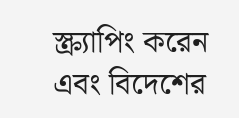স্ক্র্যাপিং করেন এবং বিদেশের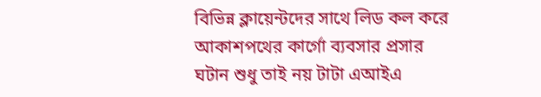বিভিন্ন ক্লায়েন্টদের সাথে লিড কল করে আকাশপথের কার্গো ব্যবসার প্রসার ঘটান শুধু তাই নয় টাটা এআইএ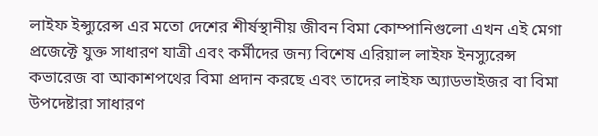লাইফ ইন্স্যুরেন্স এর মতো দেশের শীর্ষস্থানীয় জীবন বিমা কোম্পানিগুলো এখন এই মেগা প্রজেক্টে যুক্ত সাধারণ যাত্রী এবং কর্মীদের জন্য বিশেষ এরিয়াল লাইফ ইনস্যুরেন্স কভারেজ বা আকাশপথের বিমা প্রদান করছে এবং তাদের লাইফ অ্যাডভাইজর বা বিমা উপদেষ্টারা সাধারণ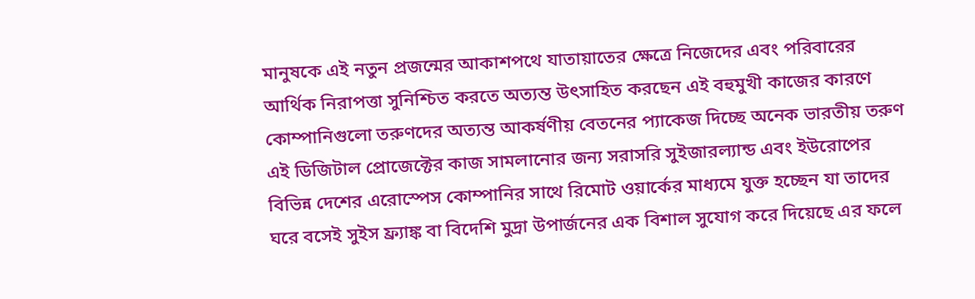মানুষকে এই নতুন প্রজন্মের আকাশপথে যাতায়াতের ক্ষেত্রে নিজেদের এবং পরিবারের আর্থিক নিরাপত্তা সুনিশ্চিত করতে অত্যন্ত উৎসাহিত করছেন এই বহুমুখী কাজের কারণে কোম্পানিগুলো তরুণদের অত্যন্ত আকর্ষণীয় বেতনের প্যাকেজ দিচ্ছে অনেক ভারতীয় তরুণ এই ডিজিটাল প্রোজেক্টের কাজ সামলানোর জন্য সরাসরি সুইজারল্যান্ড এবং ইউরোপের বিভিন্ন দেশের এরোস্পেস কোম্পানির সাথে রিমোট ওয়ার্কের মাধ্যমে যুক্ত হচ্ছেন যা তাদের ঘরে বসেই সুইস ফ্র্যাঙ্ক বা বিদেশি মুদ্রা উপার্জনের এক বিশাল সুযোগ করে দিয়েছে এর ফলে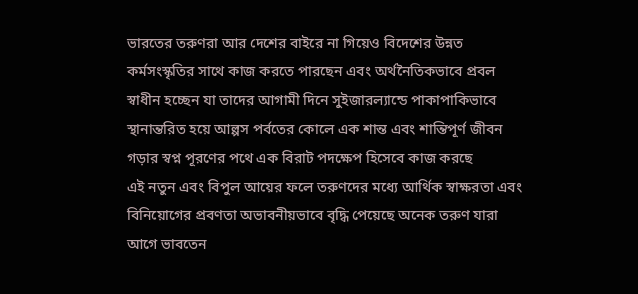ভারতের তরুণরা আর দেশের বাইরে না গিয়েও বিদেশের উন্নত কর্মসংস্কৃতির সাথে কাজ করতে পারছেন এবং অর্থনৈতিকভাবে প্রবল স্বাধীন হচ্ছেন যা তাদের আগামী দিনে সুইজারল্যান্ডে পাকাপাকিভাবে স্থানান্তরিত হয়ে আল্পস পর্বতের কোলে এক শান্ত এবং শান্তিপূর্ণ জীবন গড়ার স্বপ্ন পূরণের পথে এক বিরাট পদক্ষেপ হিসেবে কাজ করছে
এই নতুন এবং বিপুল আয়ের ফলে তরুণদের মধ্যে আর্থিক স্বাক্ষরতা এবং বিনিয়োগের প্রবণতা অভাবনীয়ভাবে বৃদ্ধি পেয়েছে অনেক তরুণ যারা আগে ভাবতেন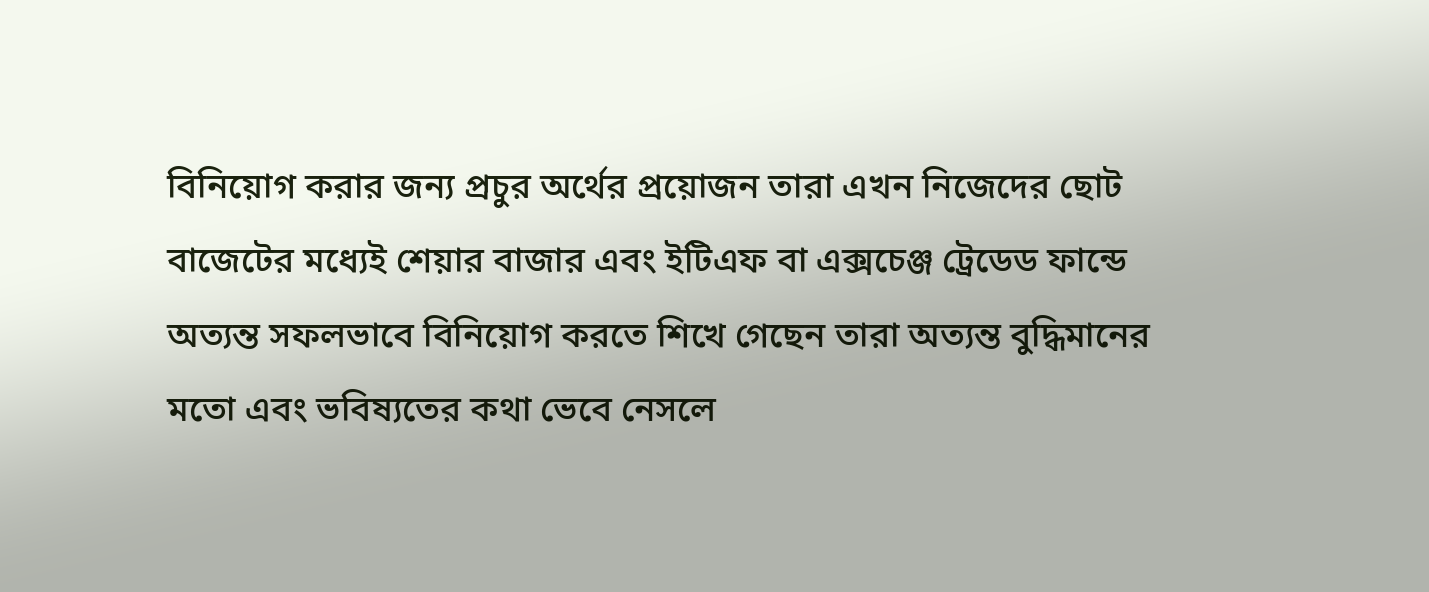বিনিয়োগ করার জন্য প্রচুর অর্থের প্রয়োজন তারা এখন নিজেদের ছোট বাজেটের মধ্যেই শেয়ার বাজার এবং ইটিএফ বা এক্সচেঞ্জ ট্রেডেড ফান্ডে অত্যন্ত সফলভাবে বিনিয়োগ করতে শিখে গেছেন তারা অত্যন্ত বুদ্ধিমানের মতো এবং ভবিষ্যতের কথা ভেবে নেসলে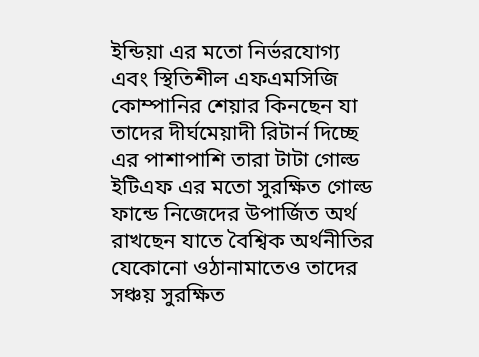ইন্ডিয়া এর মতো নির্ভরযোগ্য এবং স্থিতিশীল এফএমসিজি কোম্পানির শেয়ার কিনছেন যা তাদের দীর্ঘমেয়াদী রিটার্ন দিচ্ছে এর পাশাপাশি তারা টাটা গোল্ড ইটিএফ এর মতো সুরক্ষিত গোল্ড ফান্ডে নিজেদের উপার্জিত অর্থ রাখছেন যাতে বৈশ্বিক অর্থনীতির যেকোনো ওঠানামাতেও তাদের সঞ্চয় সুরক্ষিত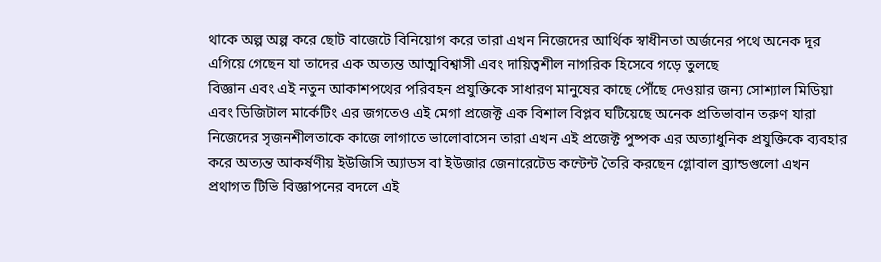থাকে অল্প অল্প করে ছোট বাজেটে বিনিয়োগ করে তারা এখন নিজেদের আর্থিক স্বাধীনতা অর্জনের পথে অনেক দূর এগিয়ে গেছেন যা তাদের এক অত্যন্ত আত্মবিশ্বাসী এবং দায়িত্বশীল নাগরিক হিসেবে গড়ে তুলছে
বিজ্ঞান এবং এই নতুন আকাশপথের পরিবহন প্রযুক্তিকে সাধারণ মানুষের কাছে পৌঁছে দেওয়ার জন্য সোশ্যাল মিডিয়া এবং ডিজিটাল মার্কেটিং এর জগতেও এই মেগা প্রজেক্ট এক বিশাল বিপ্লব ঘটিয়েছে অনেক প্রতিভাবান তরুণ যারা নিজেদের সৃজনশীলতাকে কাজে লাগাতে ভালোবাসেন তারা এখন এই প্রজেক্ট পুষ্পক এর অত্যাধুনিক প্রযুক্তিকে ব্যবহার করে অত্যন্ত আকর্ষণীয় ইউজিসি অ্যাডস বা ইউজার জেনারেটেড কন্টেন্ট তৈরি করছেন গ্লোবাল ব্র্যান্ডগুলো এখন প্রথাগত টিভি বিজ্ঞাপনের বদলে এই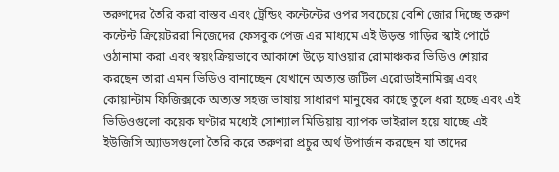তরুণদের তৈরি করা বাস্তব এবং ট্রেন্ডিং কন্টেন্টের ওপর সবচেয়ে বেশি জোর দিচ্ছে তরুণ কন্টেন্ট ক্রিয়েটররা নিজেদের ফেসবুক পেজ এর মাধ্যমে এই উড়ন্ত গাড়ির স্কাই পোর্টে ওঠানামা করা এবং স্বয়ংক্রিয়ভাবে আকাশে উড়ে যাওয়ার রোমাঞ্চকর ভিডিও শেয়ার করছেন তারা এমন ভিডিও বানাচ্ছেন যেখানে অত্যন্ত জটিল এরোডাইনামিক্স এবং কোয়ান্টাম ফিজিক্সকে অত্যন্ত সহজ ভাষায় সাধারণ মানুষের কাছে তুলে ধরা হচ্ছে এবং এই ভিডিওগুলো কয়েক ঘণ্টার মধ্যেই সোশ্যাল মিডিয়ায় ব্যাপক ভাইরাল হয়ে যাচ্ছে এই ইউজিসি অ্যাডসগুলো তৈরি করে তরুণরা প্রচুর অর্থ উপার্জন করছেন যা তাদের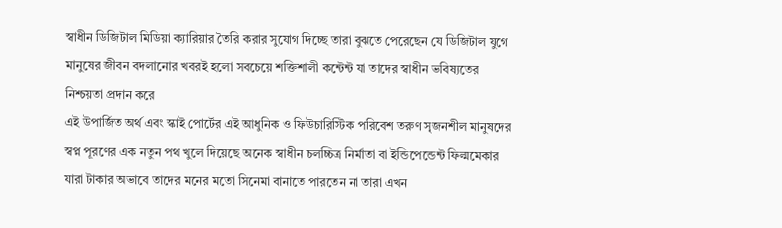স্বাধীন ডিজিটাল মিডিয়া ক্যারিয়ার তৈরি করার সুযোগ দিচ্ছে তারা বুঝতে পেরেছেন যে ডিজিটাল যুগে মানুষের জীবন বদলানোর খবরই হলো সবচেয়ে শক্তিশালী কন্টেন্ট যা তাদের স্বাধীন ভবিষ্যতের নিশ্চয়তা প্রদান করে
এই উপার্জিত অর্থ এবং স্কাই পোর্টের এই আধুনিক ও ফিউচারিস্টিক পরিবেশ তরুণ সৃজনশীল মানুষদের স্বপ্ন পূরণের এক নতুন পথ খুলে দিয়েছে অনেক স্বাধীন চলচ্চিত্র নির্মাতা বা ইন্ডিপেন্ডেন্ট ফিল্মমেকার যারা টাকার অভাবে তাদের মনের মতো সিনেমা বানাতে পারতেন না তারা এখন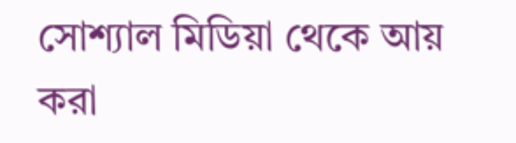সোশ্যাল মিডিয়া থেকে আয় করা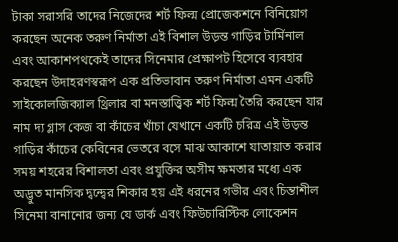টাকা সরাসরি তাদের নিজেদের শর্ট ফিল্ম প্রোজেকশনে বিনিয়োগ করছেন অনেক তরুণ নির্মাতা এই বিশাল উড়ন্ত গাড়ির টার্মিনাল এবং আকাশপথকেই তাদের সিনেমার প্রেক্ষাপট হিসেবে ব্যবহার করছেন উদাহরণস্বরূপ এক প্রতিভাবান তরুণ নির্মাতা এমন একটি সাইকোলজিক্যাল থ্রিলার বা মনস্তাত্ত্বিক শর্ট ফিল্ম তৈরি করছেন যার নাম দ্য গ্লাস কেজ বা কাঁচের খাঁচা যেখানে একটি চরিত্র এই উড়ন্ত গাড়ির কাঁচের কেবিনের ভেতরে বসে মাঝ আকাশে যাতায়াত করার সময় শহরের বিশালতা এবং প্রযুক্তির অসীম ক্ষমতার মধ্যে এক অদ্ভুত মানসিক দ্বন্দ্বের শিকার হয় এই ধরনের গভীর এবং চিন্তাশীল সিনেমা বানানোর জন্য যে ডার্ক এবং ফিউচারিস্টিক লোকেশন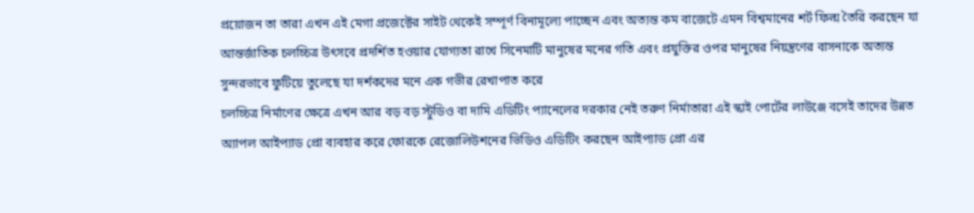প্রয়োজন তা তারা এখন এই মেগা প্রজেক্টের সাইট থেকেই সম্পূর্ণ বিনামূল্যে পাচ্ছেন এবং অত্যন্ত কম বাজেটে এমন বিশ্বমানের শর্ট ফিল্ম তৈরি করছেন যা আন্তর্জাতিক চলচ্চিত্র উৎসবে প্রদর্শিত হওয়ার যোগ্যতা রাখে সিনেমাটি মানুষের মনের গতি এবং প্রযুক্তির ওপর মানুষের নিয়ন্ত্রণের বাসনাকে অত্যন্ত সুন্দরভাবে ফুটিয়ে তুলেছে যা দর্শকদের মনে এক গভীর রেখাপাত করে
চলচ্চিত্র নির্মাণের ক্ষেত্রে এখন আর বড় বড় স্টুডিও বা দামি এডিটিং প্যানেলের দরকার নেই তরুণ নির্মাতারা এই স্কাই পোর্টের লাউঞ্জে বসেই তাদের উন্নত অ্যাপল আইপ্যাড প্রো ব্যবহার করে ফোরকে রেজোলিউশনের ভিডিও এডিটিং করছেন আইপ্যাড প্রো এর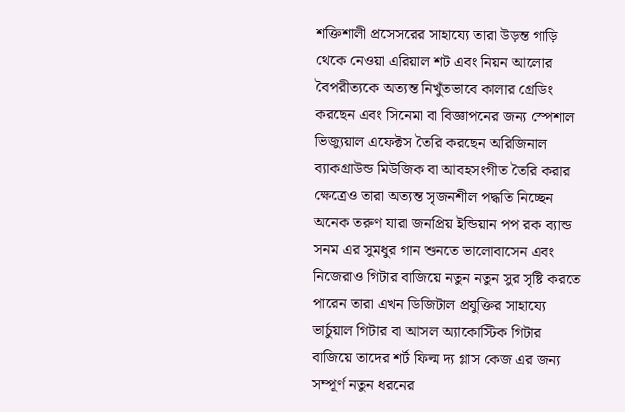শক্তিশালী প্রসেসরের সাহায্যে তারা উড়ন্ত গাড়ি থেকে নেওয়া এরিয়াল শট এবং নিয়ন আলোর বৈপরীত্যকে অত্যন্ত নিখুঁতভাবে কালার গ্রেডিং করছেন এবং সিনেমা বা বিজ্ঞাপনের জন্য স্পেশাল ভিজ্যুয়াল এফেক্টস তৈরি করছেন অরিজিনাল ব্যাকগ্রাউন্ড মিউজিক বা আবহসংগীত তৈরি করার ক্ষেত্রেও তারা অত্যন্ত সৃজনশীল পদ্ধতি নিচ্ছেন অনেক তরুণ যারা জনপ্রিয় ইন্ডিয়ান পপ রক ব্যান্ড সনম এর সুমধুর গান শুনতে ভালোবাসেন এবং নিজেরাও গিটার বাজিয়ে নতুন নতুন সুর সৃষ্টি করতে পারেন তারা এখন ডিজিটাল প্রযুক্তির সাহায্যে ভার্চুয়াল গিটার বা আসল অ্যাকোস্টিক গিটার বাজিয়ে তাদের শর্ট ফিল্ম দ্য গ্লাস কেজ এর জন্য সম্পূর্ণ নতুন ধরনের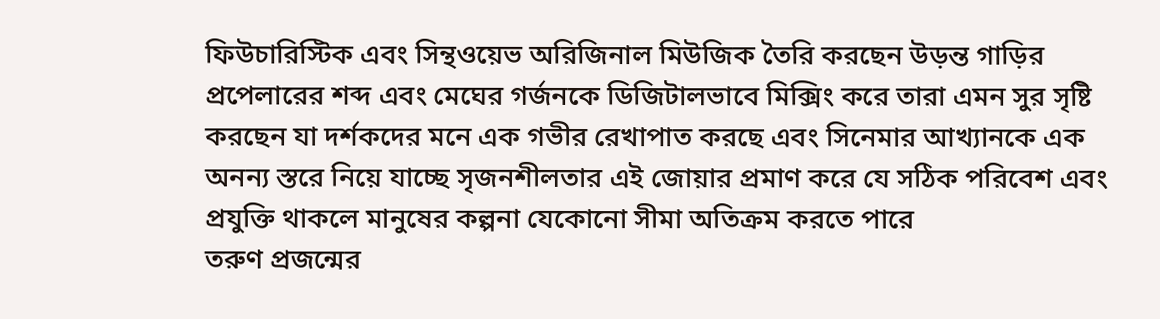ফিউচারিস্টিক এবং সিন্থওয়েভ অরিজিনাল মিউজিক তৈরি করছেন উড়ন্ত গাড়ির প্রপেলারের শব্দ এবং মেঘের গর্জনকে ডিজিটালভাবে মিক্সিং করে তারা এমন সুর সৃষ্টি করছেন যা দর্শকদের মনে এক গভীর রেখাপাত করছে এবং সিনেমার আখ্যানকে এক অনন্য স্তরে নিয়ে যাচ্ছে সৃজনশীলতার এই জোয়ার প্রমাণ করে যে সঠিক পরিবেশ এবং প্রযুক্তি থাকলে মানুষের কল্পনা যেকোনো সীমা অতিক্রম করতে পারে
তরুণ প্রজন্মের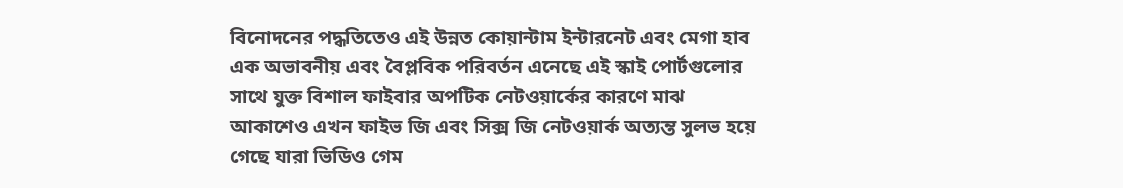বিনোদনের পদ্ধতিতেও এই উন্নত কোয়ান্টাম ইন্টারনেট এবং মেগা হাব এক অভাবনীয় এবং বৈপ্লবিক পরিবর্তন এনেছে এই স্কাই পোর্টগুলোর সাথে যুক্ত বিশাল ফাইবার অপটিক নেটওয়ার্কের কারণে মাঝ আকাশেও এখন ফাইভ জি এবং সিক্স জি নেটওয়ার্ক অত্যন্ত সুলভ হয়ে গেছে যারা ভিডিও গেম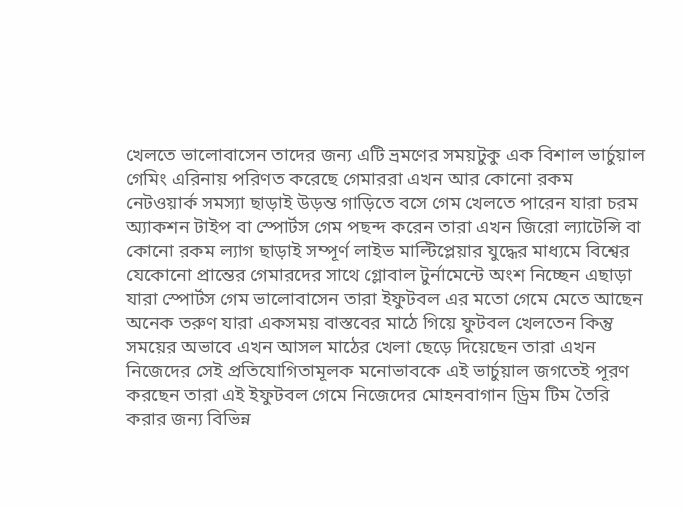খেলতে ভালোবাসেন তাদের জন্য এটি ভ্রমণের সময়টুকু এক বিশাল ভার্চুয়াল গেমিং এরিনায় পরিণত করেছে গেমাররা এখন আর কোনো রকম নেটওয়ার্ক সমস্যা ছাড়াই উড়ন্ত গাড়িতে বসে গেম খেলতে পারেন যারা চরম অ্যাকশন টাইপ বা স্পোর্টস গেম পছন্দ করেন তারা এখন জিরো ল্যাটেন্সি বা কোনো রকম ল্যাগ ছাড়াই সম্পূর্ণ লাইভ মাল্টিপ্লেয়ার যুদ্ধের মাধ্যমে বিশ্বের যেকোনো প্রান্তের গেমারদের সাথে গ্লোবাল টুর্নামেন্টে অংশ নিচ্ছেন এছাড়া যারা স্পোর্টস গেম ভালোবাসেন তারা ইফুটবল এর মতো গেমে মেতে আছেন অনেক তরুণ যারা একসময় বাস্তবের মাঠে গিয়ে ফুটবল খেলতেন কিন্তু সময়ের অভাবে এখন আসল মাঠের খেলা ছেড়ে দিয়েছেন তারা এখন নিজেদের সেই প্রতিযোগিতামূলক মনোভাবকে এই ভার্চুয়াল জগতেই পূরণ করছেন তারা এই ইফুটবল গেমে নিজেদের মোহনবাগান ড্রিম টিম তৈরি করার জন্য বিভিন্ন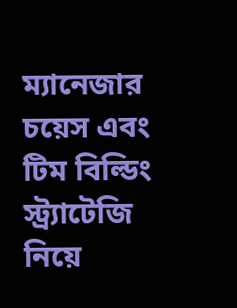ম্যানেজার চয়েস এবং টিম বিল্ডিং স্ট্র্যাটেজি নিয়ে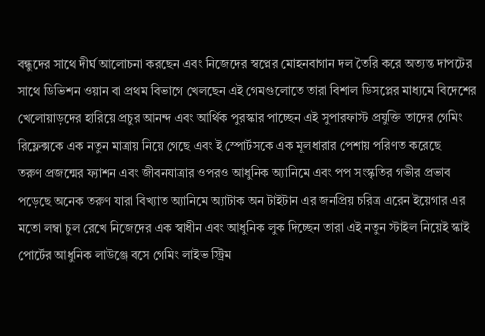বন্ধুদের সাথে দীর্ঘ আলোচনা করছেন এবং নিজেদের স্বপ্নের মোহনবাগান দল তৈরি করে অত্যন্ত দাপটের সাথে ডিভিশন ওয়ান বা প্রথম বিভাগে খেলছেন এই গেমগুলোতে তারা বিশাল ডিসপ্লের মাধ্যমে বিদেশের খেলোয়াড়দের হারিয়ে প্রচুর আনন্দ এবং আর্থিক পুরস্কার পাচ্ছেন এই সুপারফাস্ট প্রযুক্তি তাদের গেমিং রিফ্লেক্সকে এক নতুন মাত্রায় নিয়ে গেছে এবং ই স্পোর্টসকে এক মূলধারার পেশায় পরিণত করেছে
তরুণ প্রজন্মের ফ্যাশন এবং জীবনযাত্রার ওপরও আধুনিক অ্যানিমে এবং পপ সংস্কৃতির গভীর প্রভাব পড়েছে অনেক তরুণ যারা বিখ্যাত অ্যানিমে অ্যাটাক অন টাইটান এর জনপ্রিয় চরিত্র এরেন ইয়েগার এর মতো লম্বা চুল রেখে নিজেদের এক স্বাধীন এবং আধুনিক লুক দিচ্ছেন তারা এই নতুন স্টাইল নিয়েই স্কাই পোর্টের আধুনিক লাউঞ্জে বসে গেমিং লাইভ স্ট্রিম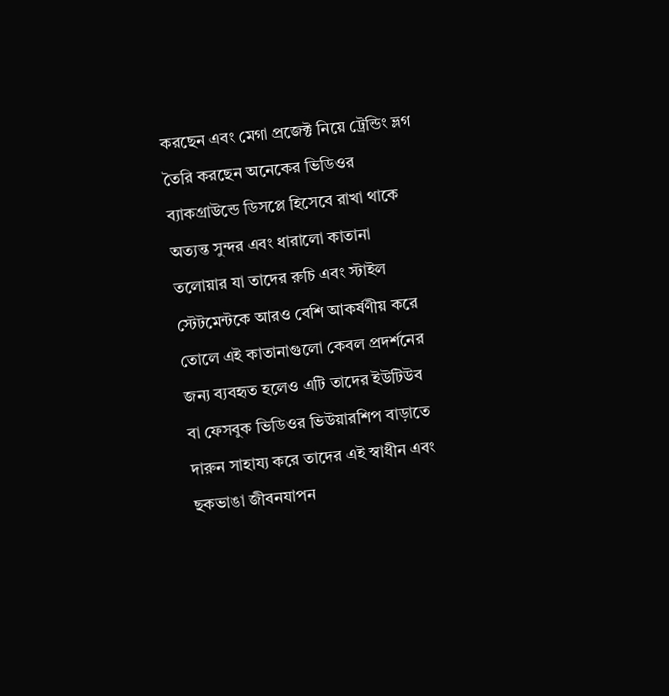করছেন এবং মেগা প্রজেক্ট নিয়ে ট্রেন্ডিং ভ্লগ তৈরি করছেন অনেকের ভিডিওর ব্যাকগ্রাউন্ডে ডিসপ্লে হিসেবে রাখা থাকে অত্যন্ত সুন্দর এবং ধারালো কাতানা তলোয়ার যা তাদের রুচি এবং স্টাইল স্টেটমেন্টকে আরও বেশি আকর্ষণীয় করে তোলে এই কাতানাগুলো কেবল প্রদর্শনের জন্য ব্যবহৃত হলেও এটি তাদের ইউটিউব বা ফেসবুক ভিডিওর ভিউয়ারশিপ বাড়াতে দারুন সাহায্য করে তাদের এই স্বাধীন এবং ছকভাঙা জীবনযাপন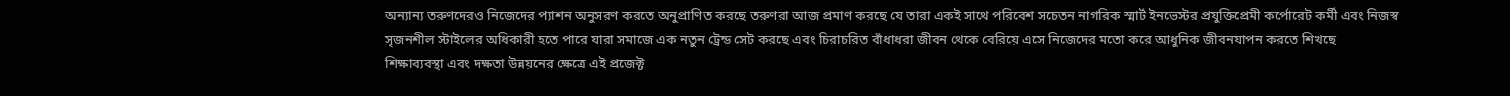অন্যান্য তরুণদেরও নিজেদের প্যাশন অনুসরণ করতে অনুপ্রাণিত করছে তরুণরা আজ প্রমাণ করছে যে তারা একই সাথে পরিবেশ সচেতন নাগরিক স্মার্ট ইনভেস্টর প্রযুক্তিপ্রেমী কর্পোরেট কর্মী এবং নিজস্ব সৃজনশীল স্টাইলের অধিকারী হতে পারে যারা সমাজে এক নতুন ট্রেন্ড সেট করছে এবং চিরাচরিত বাঁধাধরা জীবন থেকে বেরিয়ে এসে নিজেদের মতো করে আধুনিক জীবনযাপন করতে শিখছে
শিক্ষাব্যবস্থা এবং দক্ষতা উন্নয়নের ক্ষেত্রে এই প্রজেক্ট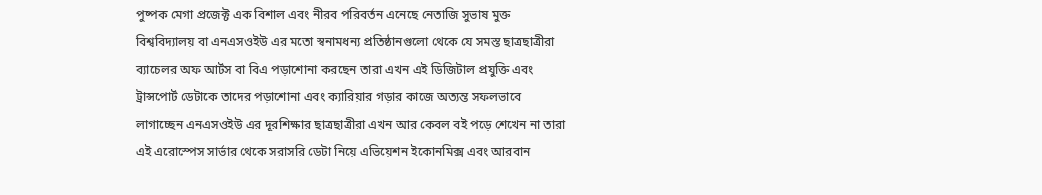পুষ্পক মেগা প্রজেক্ট এক বিশাল এবং নীরব পরিবর্তন এনেছে নেতাজি সুভাষ মুক্ত বিশ্ববিদ্যালয় বা এনএসওইউ এর মতো স্বনামধন্য প্রতিষ্ঠানগুলো থেকে যে সমস্ত ছাত্রছাত্রীরা ব্যাচেলর অফ আর্টস বা বিএ পড়াশোনা করছেন তারা এখন এই ডিজিটাল প্রযুক্তি এবং ট্রান্সপোর্ট ডেটাকে তাদের পড়াশোনা এবং ক্যারিয়ার গড়ার কাজে অত্যন্ত সফলভাবে লাগাচ্ছেন এনএসওইউ এর দূরশিক্ষার ছাত্রছাত্রীরা এখন আর কেবল বই পড়ে শেখেন না তারা এই এরোস্পেস সার্ভার থেকে সরাসরি ডেটা নিয়ে এভিয়েশন ইকোনমিক্স এবং আরবান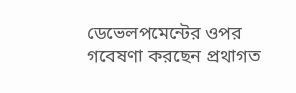ডেভেলপমেন্টের ওপর গবেষণা করছেন প্রথাগত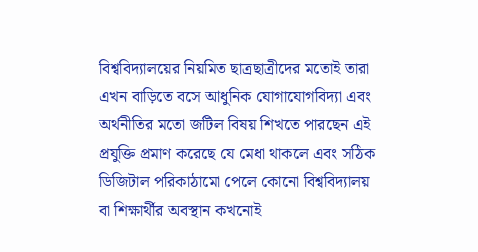বিশ্ববিদ্যালয়ের নিয়মিত ছাত্রছাত্রীদের মতোই তারা এখন বাড়িতে বসে আধুনিক যোগাযোগবিদ্যা এবং অর্থনীতির মতো জটিল বিষয় শিখতে পারছেন এই প্রযুক্তি প্রমাণ করেছে যে মেধা থাকলে এবং সঠিক ডিজিটাল পরিকাঠামো পেলে কোনো বিশ্ববিদ্যালয় বা শিক্ষার্থীর অবস্থান কখনোই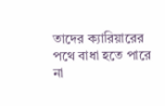তাদের ক্যারিয়ারের পথে বাধা হতে পারে না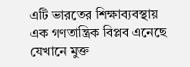এটি ভারতের শিক্ষাব্যবস্থায় এক গণতান্ত্রিক বিপ্লব এনেছে যেখানে মুক্ত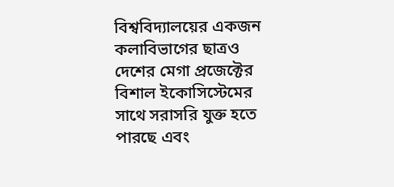বিশ্ববিদ্যালয়ের একজন কলাবিভাগের ছাত্রও দেশের মেগা প্রজেক্টের বিশাল ইকোসিস্টেমের সাথে সরাসরি যুক্ত হতে পারছে এবং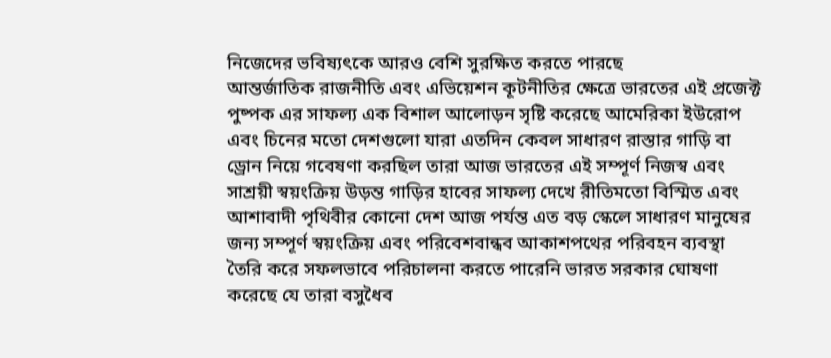নিজেদের ভবিষ্যৎকে আরও বেশি সুরক্ষিত করতে পারছে
আন্তর্জাতিক রাজনীতি এবং এভিয়েশন কূটনীতির ক্ষেত্রে ভারতের এই প্রজেক্ট পুষ্পক এর সাফল্য এক বিশাল আলোড়ন সৃষ্টি করেছে আমেরিকা ইউরোপ এবং চিনের মতো দেশগুলো যারা এতদিন কেবল সাধারণ রাস্তার গাড়ি বা ড্রোন নিয়ে গবেষণা করছিল তারা আজ ভারতের এই সম্পূর্ণ নিজস্ব এবং সাশ্রয়ী স্বয়ংক্রিয় উড়ন্ত গাড়ির হাবের সাফল্য দেখে রীতিমতো বিস্মিত এবং আশাবাদী পৃথিবীর কোনো দেশ আজ পর্যন্ত এত বড় স্কেলে সাধারণ মানুষের জন্য সম্পূর্ণ স্বয়ংক্রিয় এবং পরিবেশবান্ধব আকাশপথের পরিবহন ব্যবস্থা তৈরি করে সফলভাবে পরিচালনা করতে পারেনি ভারত সরকার ঘোষণা করেছে যে তারা বসুধৈব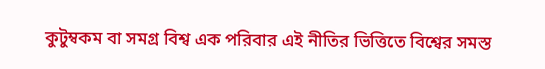কুটুম্বকম বা সমগ্র বিশ্ব এক পরিবার এই নীতির ভিত্তিতে বিশ্বের সমস্ত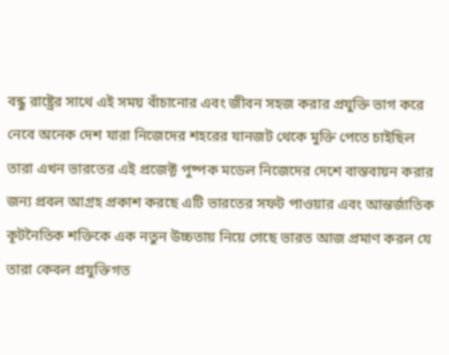বন্ধু রাষ্ট্রের সাথে এই সময় বাঁচানোর এবং জীবন সহজ করার প্রযুক্তি ভাগ করে নেবে অনেক দেশ যারা নিজেদের শহরের যানজট থেকে মুক্তি পেতে চাইছিল তারা এখন ভারতের এই প্রজেক্ট পুষ্পক মডেল নিজেদের দেশে বাস্তবায়ন করার জন্য প্রবল আগ্রহ প্রকাশ করছে এটি ভারতের সফট পাওয়ার এবং আন্তর্জাতিক কূটনৈতিক শক্তিকে এক নতুন উচ্চতায় নিয়ে গেছে ভারত আজ প্রমাণ করল যে তারা কেবল প্রযুক্তিগত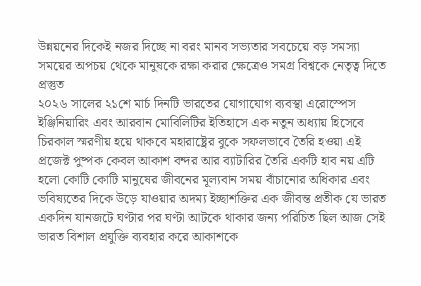উন্নয়নের দিকেই নজর দিচ্ছে না বরং মানব সভ্যতার সবচেয়ে বড় সমস্যা সময়ের অপচয় থেকে মানুষকে রক্ষা করার ক্ষেত্রেও সমগ্র বিশ্বকে নেতৃত্ব দিতে প্রস্তুত
২০২৬ সালের ২১শে মার্চ দিনটি ভারতের যোগাযোগ ব্যবস্থা এরোস্পেস ইঞ্জিনিয়ারিং এবং আরবান মোবিলিটির ইতিহাসে এক নতুন অধ্যায় হিসেবে চিরকাল স্মরণীয় হয়ে থাকবে মহারাষ্ট্রের বুকে সফলভাবে তৈরি হওয়া এই প্রজেক্ট পুষ্পক কেবল আকাশ বন্দর আর ব্যাটারির তৈরি একটি হাব নয় এটি হলো কোটি কোটি মানুষের জীবনের মূল্যবান সময় বাঁচানোর অধিকার এবং ভবিষ্যতের দিকে উড়ে যাওয়ার অদম্য ইচ্ছাশক্তির এক জীবন্ত প্রতীক যে ভারত একদিন যানজটে ঘণ্টার পর ঘণ্টা আটকে থাকার জন্য পরিচিত ছিল আজ সেই ভারত বিশাল প্রযুক্তি ব্যবহার করে আকাশকে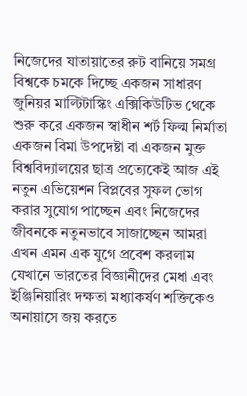নিজেদের যাতায়াতের রুট বানিয়ে সমগ্র বিশ্বকে চমকে দিচ্ছে একজন সাধারণ জুনিয়র মাল্টিটাস্কিং এক্সিকিউটিভ থেকে শুরু করে একজন স্বাধীন শর্ট ফিল্ম নির্মাতা একজন বিমা উপদেষ্টা বা একজন মুক্ত বিশ্ববিদ্যালয়ের ছাত্র প্রত্যেকেই আজ এই নতুন এভিয়েশন বিপ্লবের সুফল ভোগ করার সুযোগ পাচ্ছেন এবং নিজেদের জীবনকে নতুনভাবে সাজাচ্ছেন আমরা এখন এমন এক যুগে প্রবেশ করলাম যেখানে ভারতের বিজ্ঞানীদের মেধা এবং ইঞ্জিনিয়ারিং দক্ষতা মধ্যাকর্ষণ শক্তিকেও অনায়াসে জয় করতে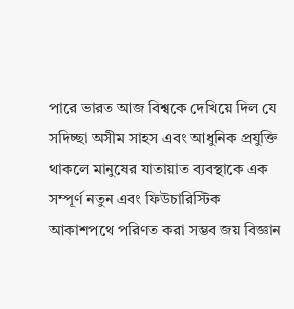পারে ভারত আজ বিশ্বকে দেখিয়ে দিল যে সদিচ্ছা অসীম সাহস এবং আধুনিক প্রযুক্তি থাকলে মানুষের যাতায়াত ব্যবস্থাকে এক সম্পূর্ণ নতুন এবং ফিউচারিস্টিক আকাশপথে পরিণত করা সম্ভব জয় বিজ্ঞান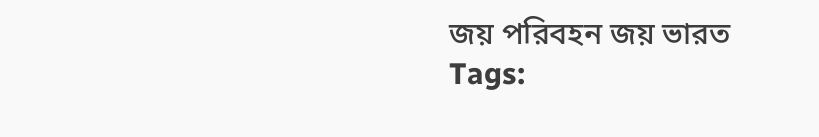জয় পরিবহন জয় ভারত
Tags: